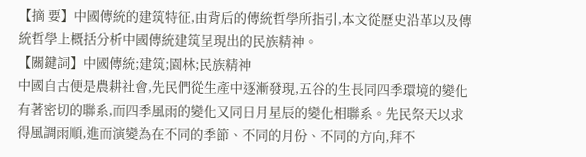【摘 要】中國傳統的建筑特征,由背后的傳統哲學所指引,本文從歷史沿革以及傳統哲學上概括分析中國傳統建筑呈現出的民族精神。
【關鍵詞】中國傳統;建筑;園林;民族精神
中國自古便是農耕社會,先民們從生產中逐漸發現,五谷的生長同四季環境的變化有著密切的聯系,而四季風雨的變化又同日月星辰的變化相聯系。先民祭天以求得風調雨順,進而演變為在不同的季節、不同的月份、不同的方向,拜不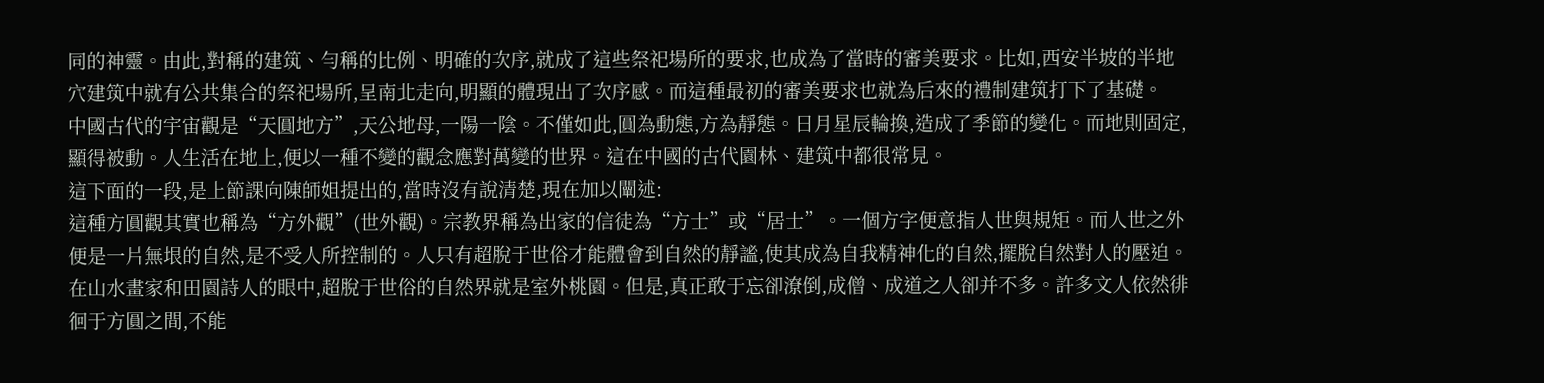同的神靈。由此,對稱的建筑、勻稱的比例、明確的次序,就成了這些祭祀場所的要求,也成為了當時的審美要求。比如,西安半坡的半地穴建筑中就有公共集合的祭祀場所,呈南北走向,明顯的體現出了次序感。而這種最初的審美要求也就為后來的禮制建筑打下了基礎。
中國古代的宇宙觀是“天圓地方”,天公地母,一陽一陰。不僅如此,圓為動態,方為靜態。日月星辰輪換,造成了季節的變化。而地則固定,顯得被動。人生活在地上,便以一種不變的觀念應對萬變的世界。這在中國的古代園林、建筑中都很常見。
這下面的一段,是上節課向陳師姐提出的,當時沒有說清楚,現在加以闡述:
這種方圓觀其實也稱為“方外觀”(世外觀)。宗教界稱為出家的信徒為“方士”或“居士”。一個方字便意指人世與規矩。而人世之外便是一片無垠的自然,是不受人所控制的。人只有超脫于世俗才能體會到自然的靜謐,使其成為自我精神化的自然,擺脫自然對人的壓迫。在山水畫家和田園詩人的眼中,超脫于世俗的自然界就是室外桃園。但是,真正敢于忘卻潦倒,成僧、成道之人卻并不多。許多文人依然徘徊于方圓之間,不能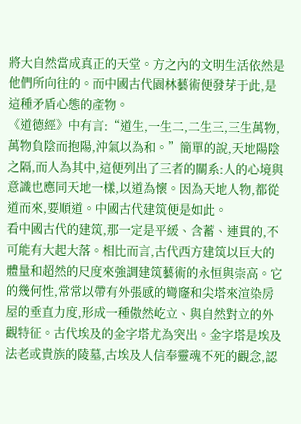將大自然當成真正的天堂。方之內的文明生活依然是他們所向往的。而中國古代園林藝術便發芽于此,是這種矛盾心態的產物。
《道德經》中有言:“道生,一生二,二生三,三生萬物,萬物負陰而抱陽,沖氣以為和。”簡單的說,天地陽陰之隔,而人為其中,這便列出了三者的關系:人的心境與意識也應同天地一樣,以道為懷。因為天地人物,都從道而來,要順道。中國古代建筑便是如此。
看中國古代的建筑,那一定是平緩、含蓄、連貫的,不可能有大起大落。相比而言,古代西方建筑以巨大的體量和超然的尺度來強調建筑藝術的永恒與崇高。它的幾何性,常常以帶有外張感的彎窿和尖塔來渲染房屋的垂直力度,形成一種傲然屹立、與自然對立的外觀特征。古代埃及的金字塔尤為突出。金字塔是埃及法老或貴族的陵墓,古埃及人信奉靈魂不死的觀念,認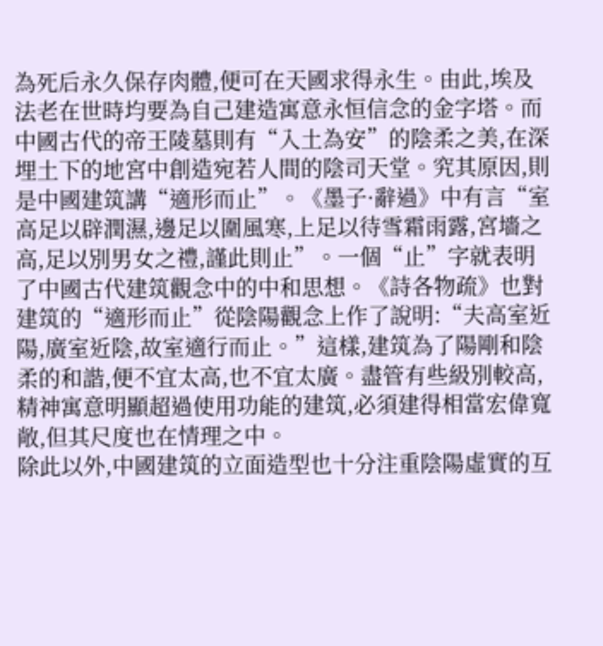為死后永久保存肉體,便可在天國求得永生。由此,埃及法老在世時均要為自己建造寓意永恒信念的金字塔。而中國古代的帝王陵墓則有“入土為安”的陰柔之美,在深埋土下的地宮中創造宛若人間的陰司天堂。究其原因,則是中國建筑講“適形而止”。《墨子·辭過》中有言“室高足以辟潤濕,邊足以圍風寒,上足以待雪霜雨露,宮墻之高,足以別男女之禮,謹此則止”。一個“止”字就表明了中國古代建筑觀念中的中和思想。《詩各物疏》也對建筑的“適形而止”從陰陽觀念上作了說明:“夫高室近陽,廣室近陰,故室適行而止。”這樣,建筑為了陽剛和陰柔的和諧,便不宜太高,也不宜太廣。盡管有些級別較高,精神寓意明顯超過使用功能的建筑,必須建得相當宏偉寬敞,但其尺度也在情理之中。
除此以外,中國建筑的立面造型也十分注重陰陽虛實的互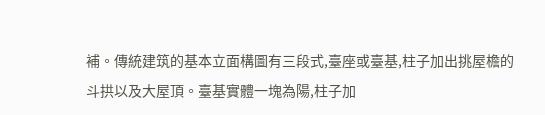補。傳統建筑的基本立面構圖有三段式,臺座或臺基,柱子加出挑屋檐的斗拱以及大屋頂。臺基實體一塊為陽,柱子加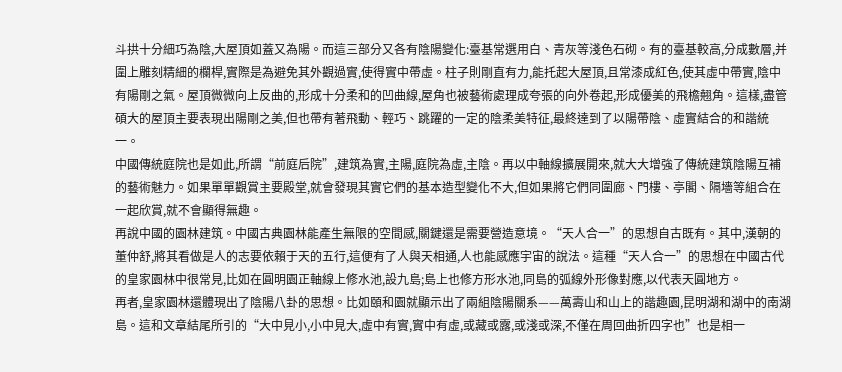斗拱十分細巧為陰,大屋頂如蓋又為陽。而這三部分又各有陰陽變化:臺基常選用白、青灰等淺色石砌。有的臺基較高,分成數層,并圍上雕刻精細的欄桿,實際是為避免其外觀過實,使得實中帶虛。柱子則剛直有力,能托起大屋頂,且常漆成紅色,使其虛中帶實,陰中有陽剛之氣。屋頂微微向上反曲的,形成十分柔和的凹曲線,屋角也被藝術處理成夸張的向外卷起,形成優美的飛檐翹角。這樣,盡管碩大的屋頂主要表現出陽剛之美,但也帶有著飛動、輕巧、跳躍的一定的陰柔美特征,最終達到了以陽帶陰、虛實結合的和諧統一。
中國傳統庭院也是如此,所謂“前庭后院”,建筑為實,主陽,庭院為虛,主陰。再以中軸線擴展開來,就大大增強了傳統建筑陰陽互補的藝術魅力。如果單單觀賞主要殿堂,就會發現其實它們的基本造型變化不大,但如果將它們同圍廊、門樓、亭閣、隔墻等組合在一起欣賞,就不會顯得無趣。
再說中國的園林建筑。中國古典園林能產生無限的空間感,關鍵還是需要營造意境。“天人合一”的思想自古既有。其中,漢朝的董仲舒,將其看做是人的志要依賴于天的五行,這便有了人與天相通,人也能感應宇宙的說法。這種“天人合一”的思想在中國古代的皇家園林中很常見,比如在圓明園正軸線上修水池,設九島;島上也修方形水池,同島的弧線外形像對應,以代表天圓地方。
再者,皇家園林還體現出了陰陽八卦的思想。比如頤和園就顯示出了兩組陰陽關系——萬壽山和山上的諧趣園,昆明湖和湖中的南湖島。這和文章結尾所引的“大中見小,小中見大,虛中有實,實中有虛,或藏或露,或淺或深,不僅在周回曲折四字也”也是相一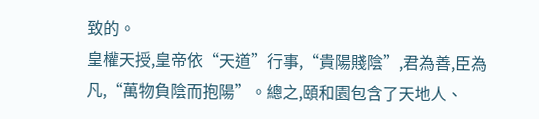致的。
皇權天授,皇帝依“天道”行事,“貴陽賤陰”,君為善,臣為凡,“萬物負陰而抱陽”。總之,頤和園包含了天地人、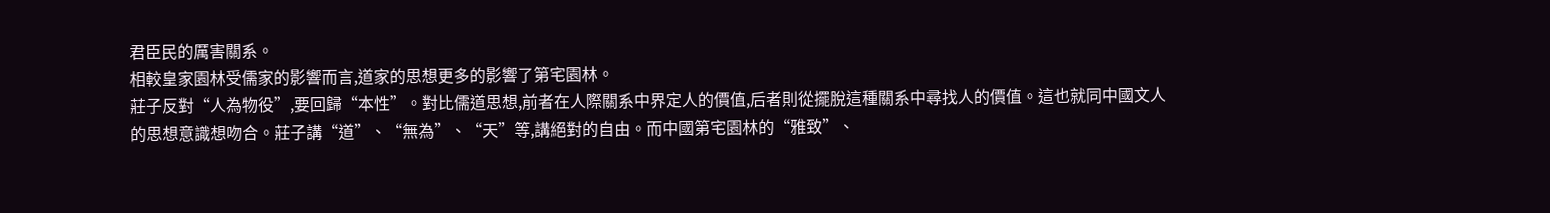君臣民的厲害關系。
相較皇家園林受儒家的影響而言,道家的思想更多的影響了第宅園林。
莊子反對“人為物役”,要回歸“本性”。對比儒道思想,前者在人際關系中界定人的價值,后者則從擺脫這種關系中尋找人的價值。這也就同中國文人的思想意識想吻合。莊子講“道”、“無為”、“天”等,講絕對的自由。而中國第宅園林的“雅致”、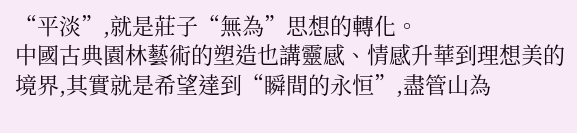“平淡”,就是莊子“無為”思想的轉化。
中國古典園林藝術的塑造也講靈感、情感升華到理想美的境界,其實就是希望達到“瞬間的永恒”,盡管山為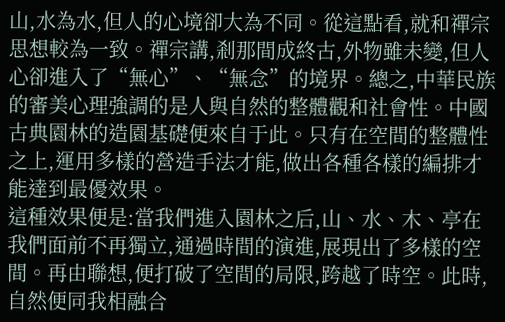山,水為水,但人的心境卻大為不同。從這點看,就和禪宗思想較為一致。禪宗講,剎那間成終古,外物雖未變,但人心卻進入了“無心”、“無念”的境界。總之,中華民族的審美心理強調的是人與自然的整體觀和社會性。中國古典園林的造園基礎便來自于此。只有在空間的整體性之上,運用多樣的營造手法才能,做出各種各樣的編排才能達到最優效果。
這種效果便是:當我們進入園林之后,山、水、木、亭在我們面前不再獨立,通過時間的演進,展現出了多樣的空間。再由聯想,便打破了空間的局限,跨越了時空。此時,自然便同我相融合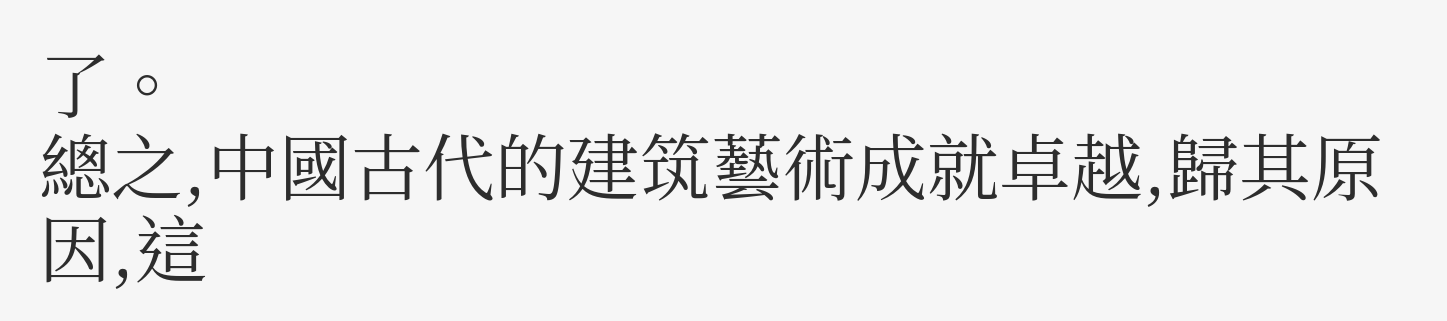了。
總之,中國古代的建筑藝術成就卓越,歸其原因,這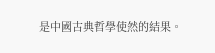是中國古典哲學使然的結果。